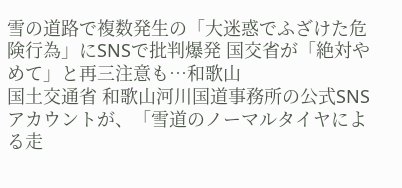雪の道路で複数発生の「大迷惑でふざけた危険行為」にSNSで批判爆発 国交省が「絶対やめて」と再三注意も…和歌山
国土交通省 和歌山河川国道事務所の公式SNSアカウントが、「雪道のノーマルタイヤによる走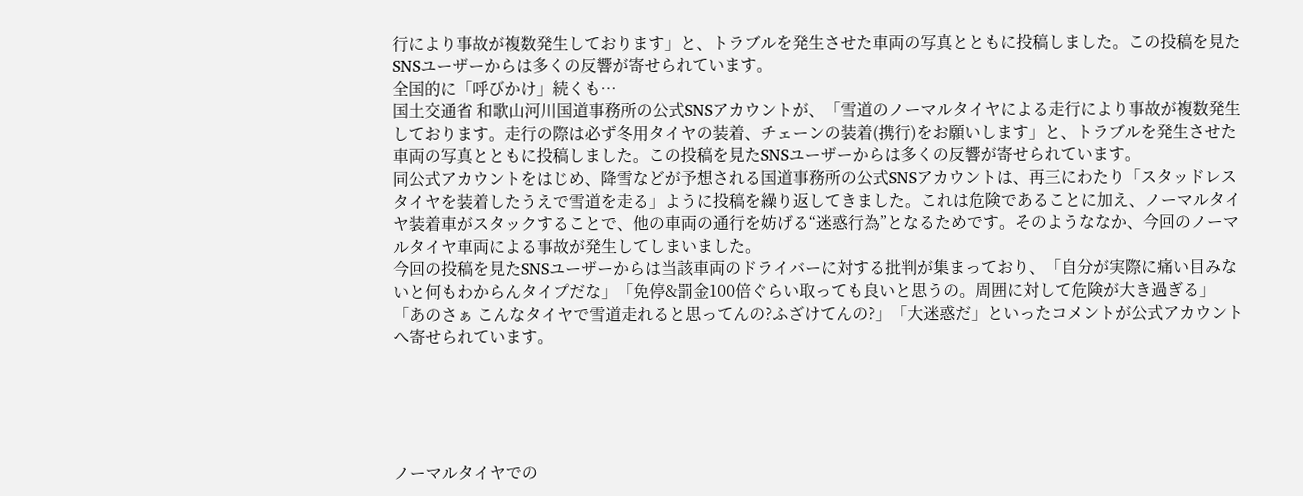行により事故が複数発生しております」と、トラブルを発生させた車両の写真とともに投稿しました。この投稿を見たSNSユーザーからは多くの反響が寄せられています。
全国的に「呼びかけ」続くも…
国土交通省 和歌山河川国道事務所の公式SNSアカウントが、「雪道のノーマルタイヤによる走行により事故が複数発生しております。走行の際は必ず冬用タイヤの装着、チェーンの装着(携行)をお願いします」と、トラブルを発生させた車両の写真とともに投稿しました。この投稿を見たSNSユーザーからは多くの反響が寄せられています。
同公式アカウントをはじめ、降雪などが予想される国道事務所の公式SNSアカウントは、再三にわたり「スタッドレスタイヤを装着したうえで雪道を走る」ように投稿を繰り返してきました。これは危険であることに加え、ノーマルタイヤ装着車がスタックすることで、他の車両の通行を妨げる“迷惑行為”となるためです。そのようななか、今回のノーマルタイヤ車両による事故が発生してしまいました。
今回の投稿を見たSNSユーザーからは当該車両のドライバーに対する批判が集まっており、「自分が実際に痛い目みないと何もわからんタイプだな」「免停&罰金100倍ぐらい取っても良いと思うの。周囲に対して危険が大き過ぎる」「あのさぁ こんなタイヤで雪道走れると思ってんの?ふざけてんの?」「大迷惑だ」といったコメントが公式アカウントへ寄せられています。





ノーマルタイヤでの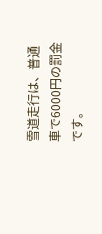雪道走行は、普通車で6000円の罰金です。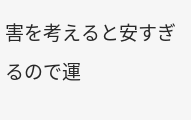害を考えると安すぎるので運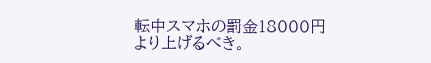転中スマホの罰金18000円より上げるべき。